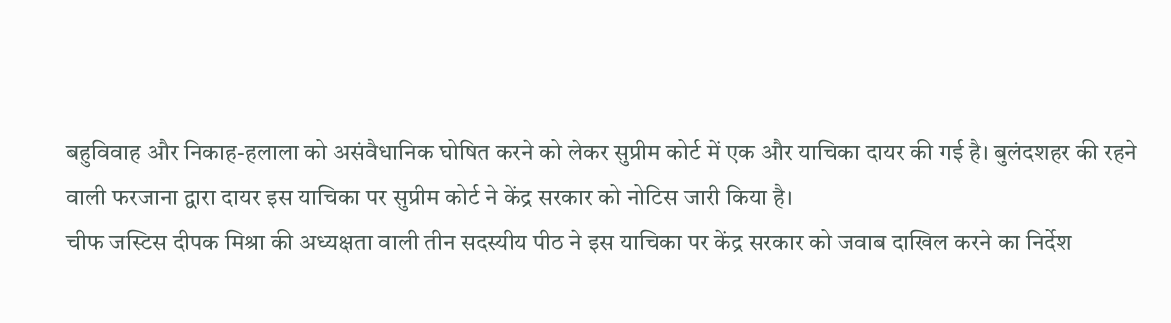बहुविवाह और निकाह-हलाला को असंवैधानिक घोषित करने को लेकर सुप्रीम कोर्ट में एक और याचिका दायर की गई है। बुलंदशहर की रहने वाली फरजाना द्वारा दायर इस याचिका पर सुप्रीम कोर्ट ने केंद्र सरकार को नोटिस जारी किया है।
चीफ जस्टिस दीपक मिश्रा की अध्यक्षता वाली तीन सदस्यीय पीठ ने इस याचिका पर केंद्र सरकार को जवाब दाखिल करने का निर्देश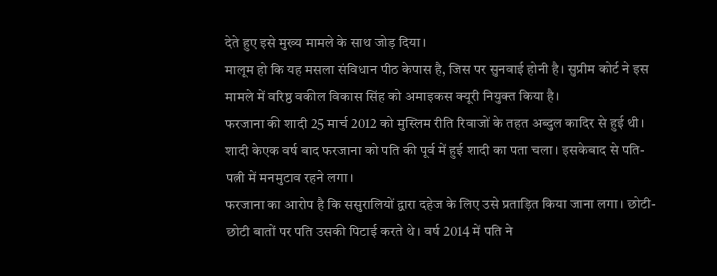देते हुए इसे मुख्य मामले के साथ जोड़ दिया।
मालूम हो कि यह मसला संविधान पीठ केपास है, जिस पर सुनवाई होनी है। सुप्रीम कोर्ट ने इस मामले में वरिष्ठ वकील विकास सिंह को अमाइकस क्यूरी नियुक्त किया है।
फरजाना की शादी 25 मार्च 2012 को मुस्लिम रीति रिवाजों के तहत अब्दुल कादिर से हुई थी। शादी केएक वर्ष बाद फरजाना को पति की पूर्व में हुई शादी का पता चला। इसकेबाद से पति-पत्नी में मनमुटाव रहने लगा।
फरजाना का आरोप है कि ससुरालियों द्वारा दहेज के लिए उसे प्रताड़ित किया जाना लगा। छोटी-छोटी बातों पर पति उसकी पिटाई करते थे। वर्ष 2014 में पति ने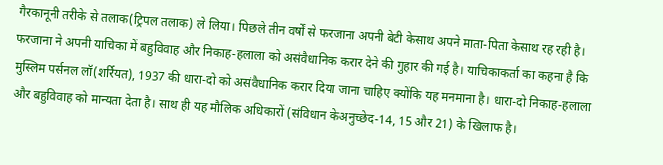गैरकानूनी तरीके से तलाक(ट्रिपल तलाक) ले लिया। पिछले तीन वर्षों से फरजाना अपनी बेटी केसाथ अपने माता-पिता केसाथ रह रही है।
फरजाना ने अपनी याचिका में बहुविवाह और निकाह-हलाला को असंवैधानिक करार देने की गुहार की गई है। याचिकाकर्ता का कहना है कि मुस्लिम पर्सनल लॉ(शर्रियत), 1937 की धारा-दो को असंवैधानिक करार दिया जाना चाहिए क्योंकि यह मनमाना है। धारा-दो निकाह-हलाला और बहुविवाह को मान्यता देता है। साथ ही यह मौलिक अधिकारों (संविधान केअनुच्छेद-14, 15 और 21) के खिलाफ है।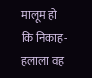मालूम हो कि निकाह-हलाला वह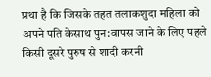प्रथा है कि जिसके तहत तलाकशुदा महिला को अपने पति केसाथ पुन:वापस जाने के लिए पहले किसी दूसरे पुरुष से शादी करनी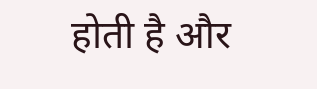होती है और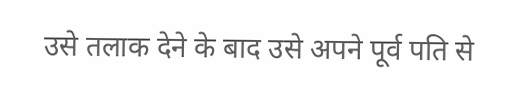उसे तलाक देने के बाद उसे अपने पूर्व पति से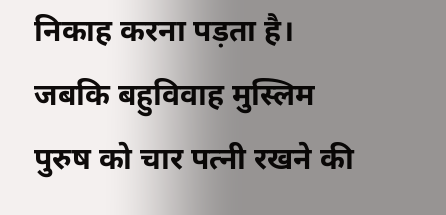निकाह करना पड़ता है। जबकि बहुविवाह मुस्लिम पुरुष को चार पत्नी रखने की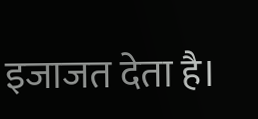इजाजत देता है।